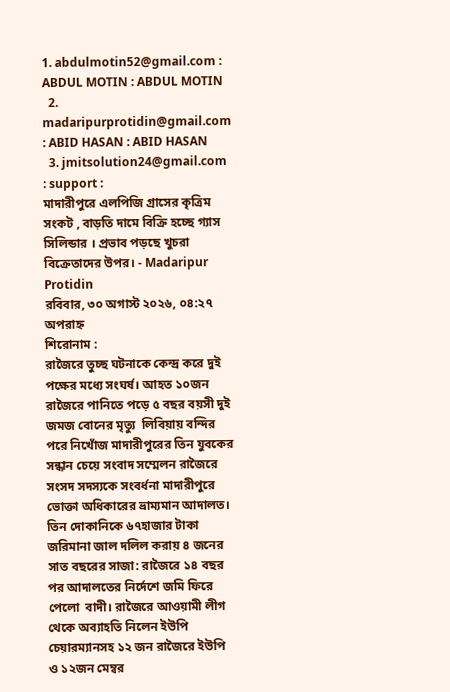1. abdulmotin52@gmail.com : ABDUL MOTIN : ABDUL MOTIN
  2. madaripurprotidin@gmail.com : ABID HASAN : ABID HASAN
  3. jmitsolution24@gmail.com : support :
মাদারীপুরে এলপিজি গ্রাসের কৃত্রিম সংকট , বাড়তি দামে বিক্রি হচ্ছে গ্যাস সিলিন্ডার । প্রভাব পড়ছে খুচরা বিক্রেতাদের উপর। - Madaripur Protidin
রবিবার, ৩০ অগাস্ট ২০২৬, ০৪:২৭ অপরাহ্ন
শিরোনাম :
রাজৈরে তুচ্ছ ঘটনাকে কেন্দ্র করে দুই পক্ষের মধ্যে সংঘর্ষ। আহত ১০জন রাজৈরে পানিতে পড়ে ৫ বছর বয়সী দুই জমজ বোনের মৃত্যু  লিবিয়ায় বন্দির পরে নিখোঁজ মাদারীপুরের তিন যুবকের সন্ধান চেয়ে সংবাদ সম্মেলন রাজৈরে সংসদ সদস্যকে সংবর্ধনা মাদারীপুরে ভোক্তা অধিকারের ভ্রাম্যমান আদালত। তিন দোকানিকে ৬৭হাজার টাকা জরিমানা জাল দলিল করায় ৪ জনের  সাত বছরের সাজা: রাজৈরে ১৪ বছর পর আদালতের নির্দেশে জমি ফিরে পেলো  বাদী। রাজৈরে আওয়ামী লীগ থেকে অব্যাহতি নিলেন ইউপি চেয়ারম্যানসহ ১২ জন রাজৈরে ইউপি ও ১২জন মেম্বর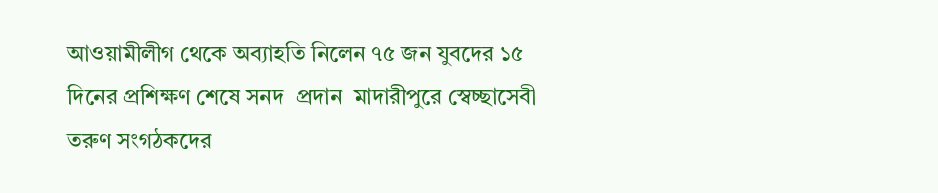আওয়ামীলীগ থেকে অব্যাহতি নিলেন ৭৫ জন যুবদের ১৫ দিনের প্রশিক্ষণ শেষে সনদ  প্রদান  মাদারীপুরে স্বেচ্ছাসেবী তরুণ সংগঠকদের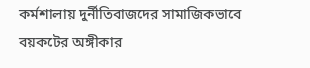কর্মশালায় দুর্নীতিবাজদের সামাজিকভাবে বয়কটের অঙ্গীকার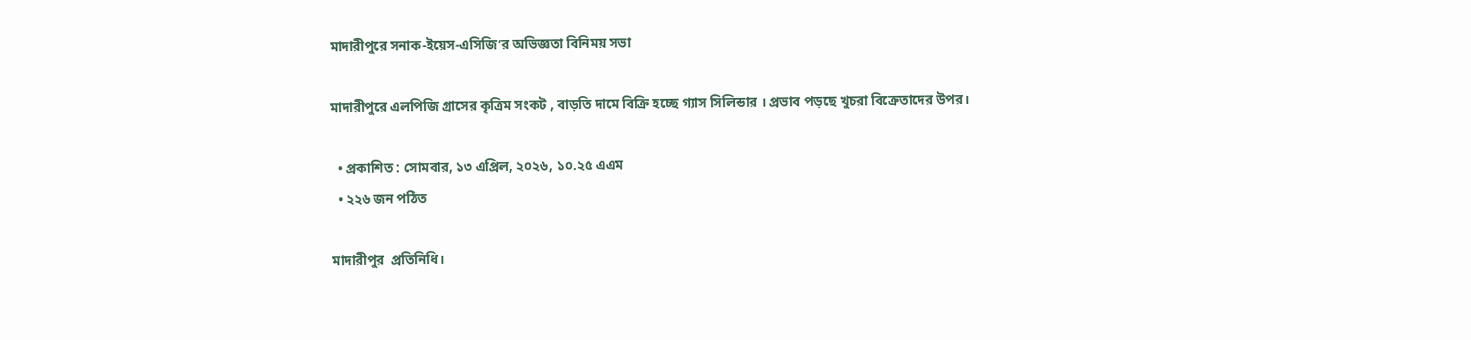মাদারীপুরে সনাক-ইয়েস-এসিজি’র অভিজ্ঞতা বিনিময় সভা

মাদারীপুরে এলপিজি গ্রাসের কৃত্রিম সংকট , বাড়তি দামে বিক্রি হচ্ছে গ্যাস সিলিন্ডার । প্রভাব পড়ছে খুচরা বিক্রেতাদের উপর।

  • প্রকাশিত : সোমবার, ১৩ এপ্রিল, ২০২৬, ১০.২৫ এএম
  • ২২৬ জন পঠিত

মাদারীপুর  প্রতিনিধি।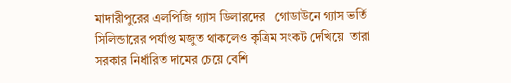মাদারীপুরের এলপিজি গ্যাস ডিলারদের   গোডাউনে গ্যাস ভর্তি  সিলিন্ডারের পর্যাপ্ত মজুত থাকলেও কৃত্রিম সংকট দেখিয়ে  তারা সরকার নির্ধারিত দামের চেয়ে বেশি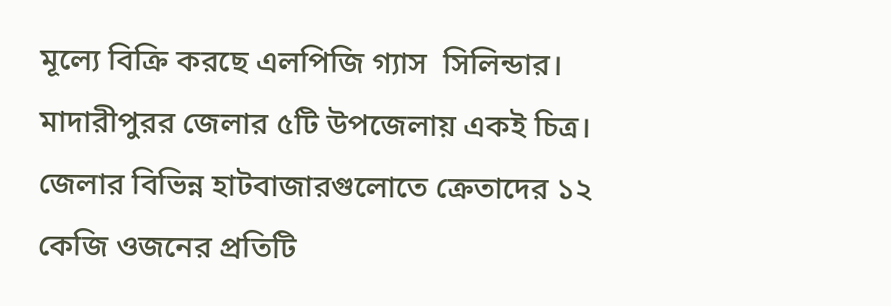মূল্যে বিক্রি করছে এলপিজি গ্যাস  সিলিন্ডার। মাদারীপুরর জেলার ৫টি উপজেলায় একই চিত্র। জেলার বিভিন্ন হাটবাজারগুলোতে ক্রেতাদের ১২ কেজি ওজনের প্রতিটি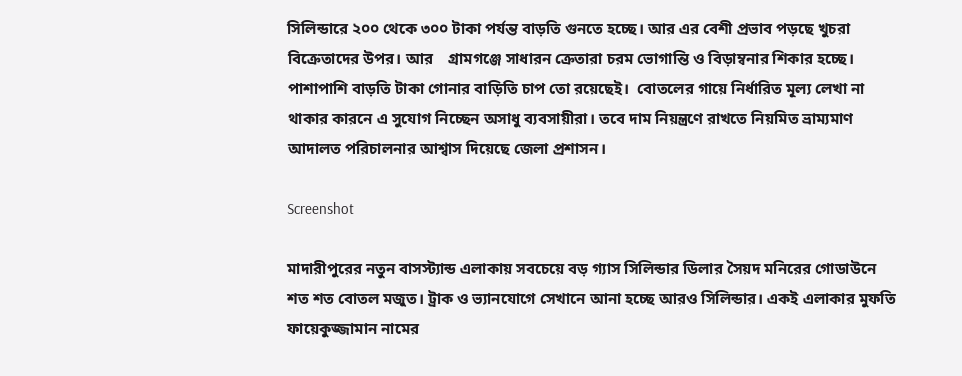সিলিন্ডারে ২০০ থেকে ৩০০ টাকা পর্যন্ত বাড়তি গুনতে হচ্ছে। আর এর বেশী প্রভাব পড়ছে খুচরা বিক্রেতাদের উপর। আর    গ্রামগঞ্জে সাধারন ক্রেতারা চরম ভোগান্তি ও বিড়াম্বনার শিকার হচ্ছে। পাশাপাশি বাড়তি টাকা গোনার বাড়িতি চাপ তো রয়েছেই।  বোতলের গায়ে নির্ধারিত মূল্য লেখা না থাকার কারনে এ সুযোগ নিচ্ছেন অসাধু ব্যবসায়ীরা। তবে দাম নিয়ন্ত্রণে রাখতে নিয়মিত ভ্রাম্যমাণ আদালত পরিচালনার আশ্বাস দিয়েছে জেলা প্রশাসন।

Screenshot

মাদারীপুরের নতুন বাসস্ট্যান্ড এলাকায় সবচেয়ে বড় গ্যাস সিলিন্ডার ডিলার সৈয়দ মনিরের গোডাউনে শত শত বোতল মজুত। ট্রাক ও ভ্যানযোগে সেখানে আনা হচ্ছে আরও সিলিন্ডার। একই এলাকার মুফতি ফায়েকুজ্জামান নামের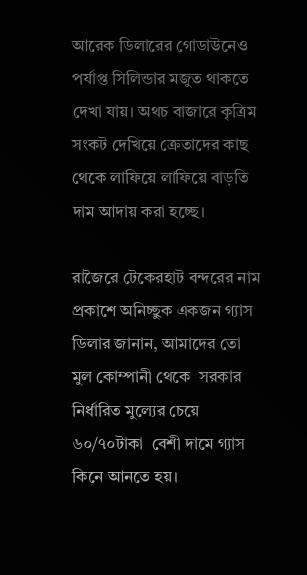আরেক ডিলারের গোডাউনেও পর্যাপ্ত সিলিন্ডার মজুত থাকতে দেখা যায়। অথচ বাজারে কৃত্রিম সংকট দেখিয়ে ক্রেতাদের কাছ থেকে লাফিয়ে লাফিয়ে বাড়তি দাম আদায় করা হচ্ছে।

রাজৈরে টেকেরহাট বন্দরের নাম প্রকাশে অনিচ্ছুক একজন গ্যাস ডিলার জানান, আমাদের তো মুল কোম্পানী থেকে  সরকার নির্ধারিত মুল্যের চেয়ে    ৬০/৭০টাকা  বেশী দামে গ্যাস কিনে আনতে হয়।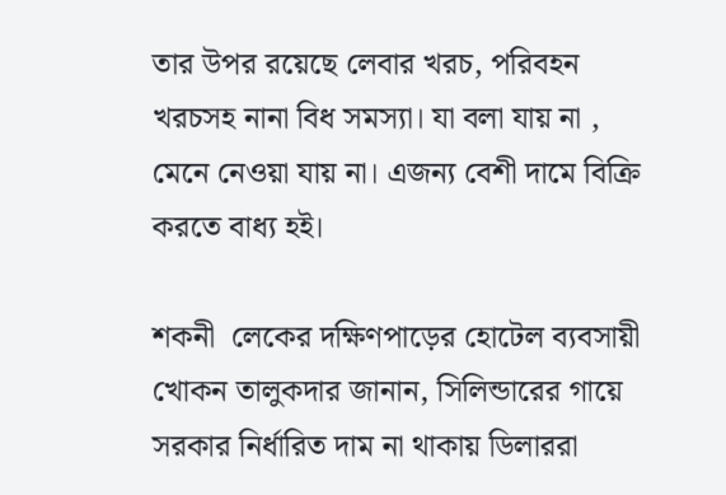তার উপর রয়েছে লেবার খরচ, পরিবহন খরচসহ নানা বিধ সমস্যা। যা বলা যায় না , মেনে নেওয়া যায় না। এজন্য বেশী দামে বিক্রি করতে বাধ্য হই।

শকনী  লেকের দক্ষিণপাড়ের হোটেল ব্যবসায়ী খোকন তালুকদার জানান, সিলিন্ডারের গায়ে সরকার নির্ধারিত দাম না থাকায় ডিলাররা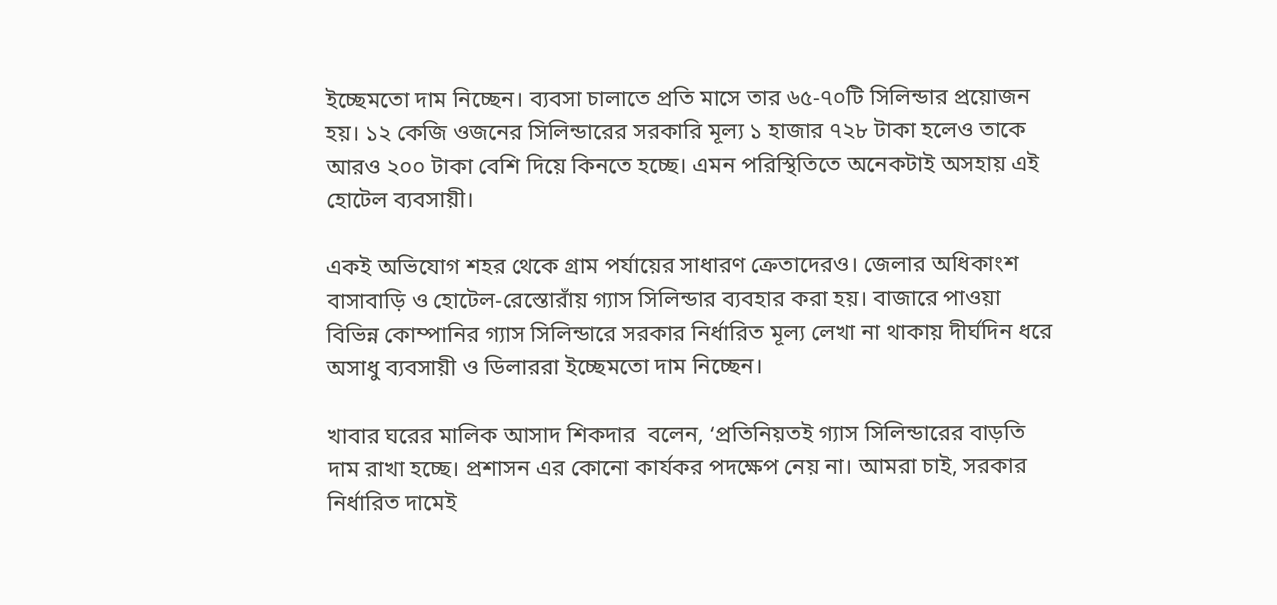ইচ্ছেমতো দাম নিচ্ছেন। ব্যবসা চালাতে প্রতি মাসে তার ৬৫-৭০টি সিলিন্ডার প্রয়োজন হয়। ১২ কেজি ওজনের সিলিন্ডারের সরকারি মূল্য ১ হাজার ৭২৮ টাকা হলেও তাকে আরও ২০০ টাকা বেশি দিয়ে কিনতে হচ্ছে। এমন পরিস্থিতিতে অনেকটাই অসহায় এই হোটেল ব্যবসায়ী।

একই অভিযোগ শহর থেকে গ্রাম পর্যায়ের সাধারণ ক্রেতাদেরও। জেলার অধিকাংশ বাসাবাড়ি ও হোটেল-রেস্তোরাঁয় গ্যাস সিলিন্ডার ব্যবহার করা হয়। বাজারে পাওয়া বিভিন্ন কোম্পানির গ্যাস সিলিন্ডারে সরকার নির্ধারিত মূল্য লেখা না থাকায় দীর্ঘদিন ধরে অসাধু ব্যবসায়ী ও ডিলাররা ইচ্ছেমতো দাম নিচ্ছেন।

খাবার ঘরের মালিক আসাদ শিকদার  বলেন, ‘প্রতিনিয়তই গ্যাস সিলিন্ডারের বাড়তি দাম রাখা হচ্ছে। প্রশাসন এর কোনো কার্যকর পদক্ষেপ নেয় না। আমরা চাই, সরকার নির্ধারিত দামেই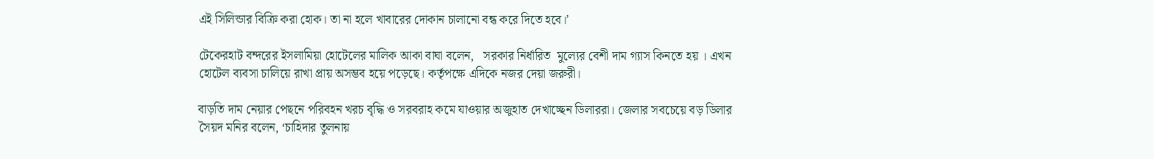এই সিলিন্ডার বিক্রি করা হোক। তা না হলে খাবারের দোকান চালানো বন্ধ করে দিতে হবে।’

টেকেরহাট বন্দরের ইসলামিয়া হোটেলের মালিক আকা বাঘা বলেন,   সরকার নির্ধারিত  মুল্যের বেশী দাম গ্যাস কিনতে হয় । এখন হোটেল ব্যবসা চালিয়ে রাখা প্রায় অসম্ভব হয়ে পড়েছে। কর্তৃপক্ষে এদিকে নজর দেয়া জরুরী।

বাড়তি দাম নেয়ার পেছনে পরিবহন খরচ বৃদ্ধি ও সরবরাহ কমে যাওয়ার অজুহাত দেখাচ্ছেন ডিলাররা। জেলার সবচেয়ে বড় ডিলার সৈয়দ মনির বলেন, ‘চাহিদার তুলনায়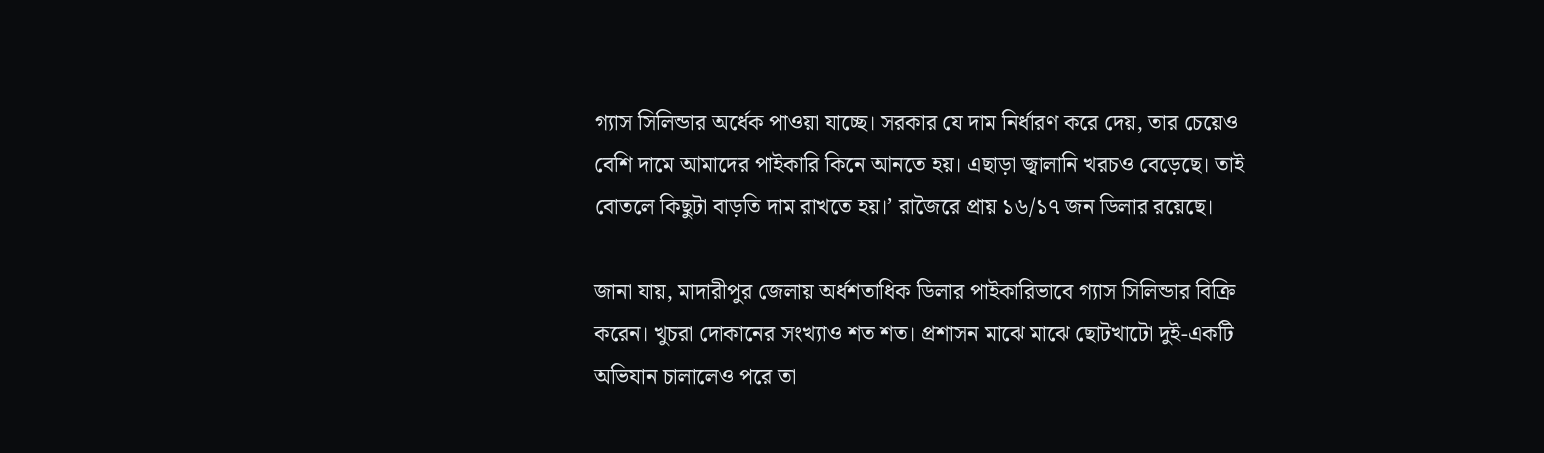গ্যাস সিলিন্ডার অর্ধেক পাওয়া যাচ্ছে। সরকার যে দাম নির্ধারণ করে দেয়, তার চেয়েও বেশি দামে আমাদের পাইকারি কিনে আনতে হয়। এছাড়া জ্বালানি খরচও বেড়েছে। তাই বোতলে কিছুটা বাড়তি দাম রাখতে হয়।’ রাজৈরে প্রায় ১৬/১৭ জন ডিলার রয়েছে।

জানা যায়, মাদারীপুর জেলায় অর্ধশতাধিক ডিলার পাইকারিভাবে গ্যাস সিলিন্ডার বিক্রি করেন। খুচরা দোকানের সংখ্যাও শত শত। প্রশাসন মাঝে মাঝে ছোটখাটো দুই-একটি অভিযান চালালেও পরে তা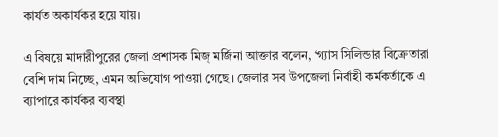কার্যত অকার্যকর হয়ে যায়।

এ বিষয়ে মাদারীপুরের জেলা প্রশাসক মিজ্ মর্জিনা আক্তার বলেন, ‘গ্যাস সিলিন্ডার বিক্রেতারা বেশি দাম নিচ্ছে, এমন অভিযোগ পাওয়া গেছে। জেলার সব উপজেলা নির্বাহী কর্মকর্তাকে এ ব্যাপারে কার্যকর ব্যবস্থা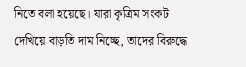নিতে বলা হয়েছে। যারা কৃত্রিম সংকট দেখিয়ে বাড়তি দাম নিচ্ছে, তাদের বিরুদ্ধে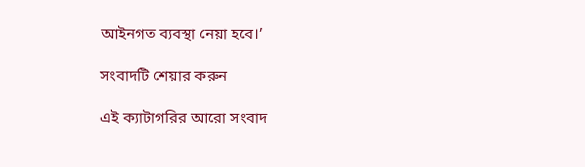আইনগত ব্যবস্থা নেয়া হবে।’

সংবাদটি শেয়ার করুন

এই ক্যাটাগরির আরো সংবাদ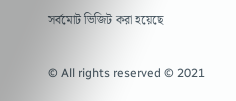সর্বমোট ভিজিট করা হয়েছে

© All rights reserved © 2021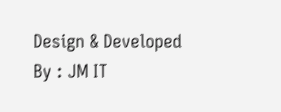Design & Developed By : JM IT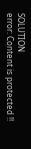SOLUTION
error: Content is protected !!